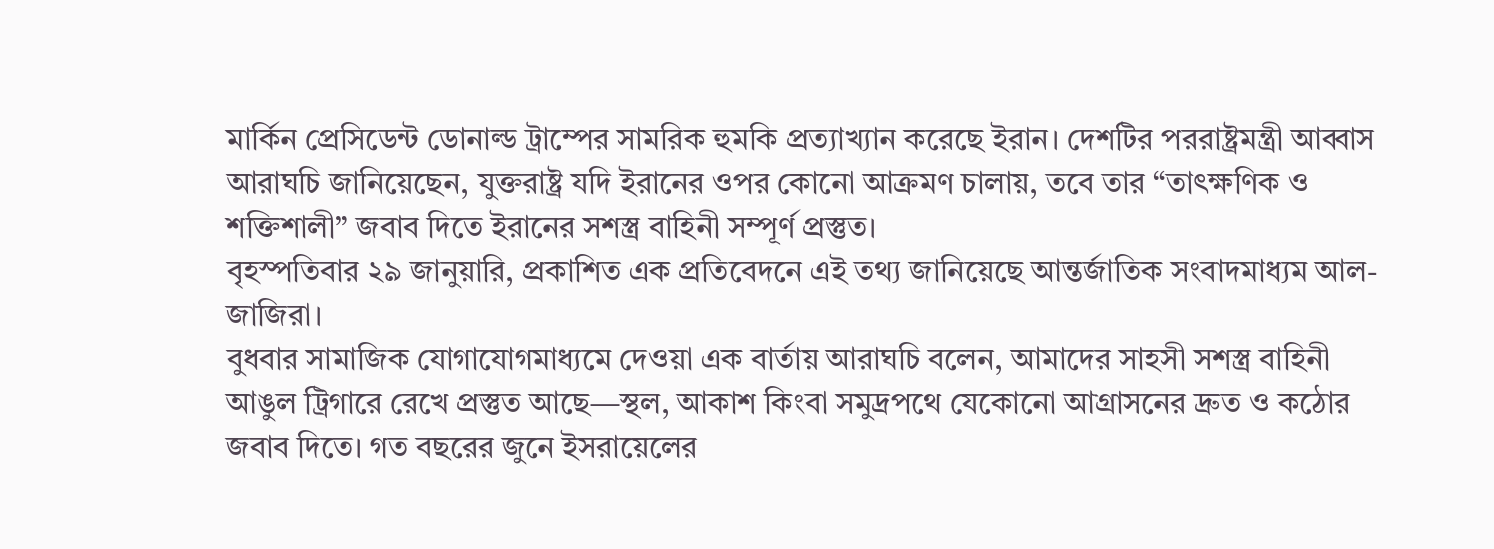মার্কিন প্রেসিডেন্ট ডোনাল্ড ট্রাম্পের সামরিক হুমকি প্রত্যাখ্যান করেছে ইরান। দেশটির পররাষ্ট্রমন্ত্রী আব্বাস আরাঘচি জানিয়েছেন, যুক্তরাষ্ট্র যদি ইরানের ওপর কোনো আক্রমণ চালায়, তবে তার “তাৎক্ষণিক ও শক্তিশালী” জবাব দিতে ইরানের সশস্ত্র বাহিনী সম্পূর্ণ প্রস্তুত।
বৃহস্পতিবার ২৯ জানুয়ারি, প্রকাশিত এক প্রতিবেদনে এই তথ্য জানিয়েছে আন্তর্জাতিক সংবাদমাধ্যম আল-জাজিরা।
বুধবার সামাজিক যোগাযোগমাধ্যমে দেওয়া এক বার্তায় আরাঘচি বলেন, আমাদের সাহসী সশস্ত্র বাহিনী আঙুল ট্রিগারে রেখে প্রস্তুত আছে—স্থল, আকাশ কিংবা সমুদ্রপথে যেকোনো আগ্রাসনের দ্রুত ও কঠোর জবাব দিতে। গত বছরের জুনে ইসরায়েলের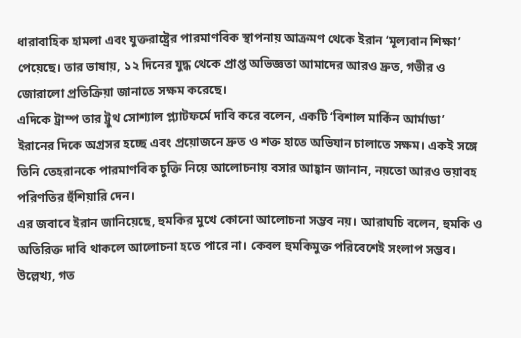ধারাবাহিক হামলা এবং যুক্তরাষ্ট্রের পারমাণবিক স্থাপনায় আক্রমণ থেকে ইরান ‘মূল্যবান শিক্ষা’ পেয়েছে। তার ভাষায়, ১২ দিনের যুদ্ধ থেকে প্রাপ্ত অভিজ্ঞতা আমাদের আরও দ্রুত, গভীর ও জোরালো প্রতিক্রিয়া জানাতে সক্ষম করেছে।
এদিকে ট্রাম্প তার ট্রুথ সোশ্যাল প্ল্যাটফর্মে দাবি করে বলেন, একটি ‘বিশাল মার্কিন আর্মাডা’ ইরানের দিকে অগ্রসর হচ্ছে এবং প্রয়োজনে দ্রুত ও শক্ত হাতে অভিযান চালাতে সক্ষম। একই সঙ্গে তিনি তেহরানকে পারমাণবিক চুক্তি নিয়ে আলোচনায় বসার আহ্বান জানান, নয়তো আরও ভয়াবহ পরিণতির হুঁশিয়ারি দেন।
এর জবাবে ইরান জানিয়েছে, হুমকির মুখে কোনো আলোচনা সম্ভব নয়। আরাঘচি বলেন, হুমকি ও অতিরিক্ত দাবি থাকলে আলোচনা হতে পারে না। কেবল হুমকিমুক্ত পরিবেশেই সংলাপ সম্ভব।
উল্লেখ্য, গত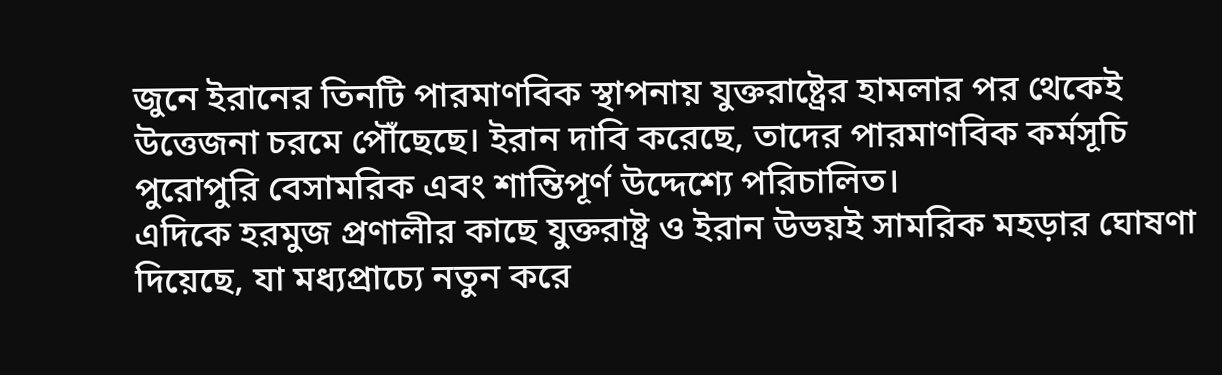জুনে ইরানের তিনটি পারমাণবিক স্থাপনায় যুক্তরাষ্ট্রের হামলার পর থেকেই উত্তেজনা চরমে পৌঁছেছে। ইরান দাবি করেছে, তাদের পারমাণবিক কর্মসূচি পুরোপুরি বেসামরিক এবং শান্তিপূর্ণ উদ্দেশ্যে পরিচালিত।
এদিকে হরমুজ প্রণালীর কাছে যুক্তরাষ্ট্র ও ইরান উভয়ই সামরিক মহড়ার ঘোষণা দিয়েছে, যা মধ্যপ্রাচ্যে নতুন করে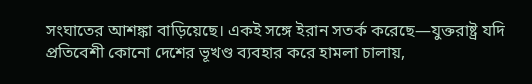সংঘাতের আশঙ্কা বাড়িয়েছে। একই সঙ্গে ইরান সতর্ক করেছে—যুক্তরাষ্ট্র যদি প্রতিবেশী কোনো দেশের ভূখণ্ড ব্যবহার করে হামলা চালায়,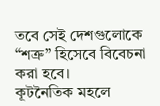তবে সেই দেশগুলোকে “শত্রু” হিসেবে বিবেচনা করা হবে।
কূটনৈতিক মহলে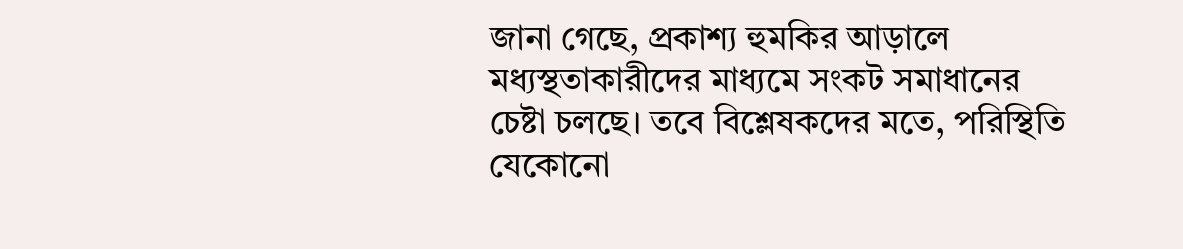জানা গেছে, প্রকাশ্য হুমকির আড়ালে মধ্যস্থতাকারীদের মাধ্যমে সংকট সমাধানের চেষ্টা চলছে। তবে বিশ্লেষকদের মতে, পরিস্থিতি যেকোনো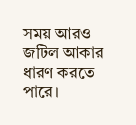সময় আরও জটিল আকার ধারণ করতে পারে।